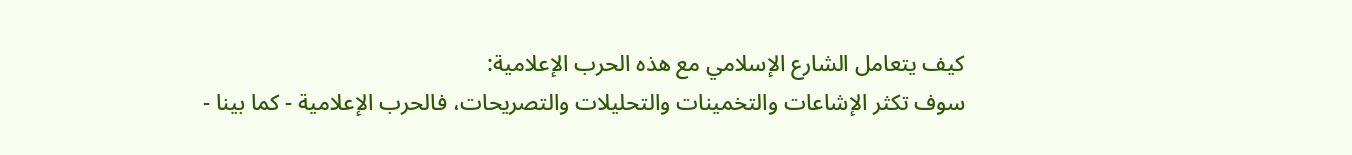كيف يتعامل الشارع الإسلامي مع هذه الحرب الإعلامية:
سوف تكثر الإشاعات والتخمينات والتحليلات والتصريحات، فالحرب الإعلامية - كما بينا -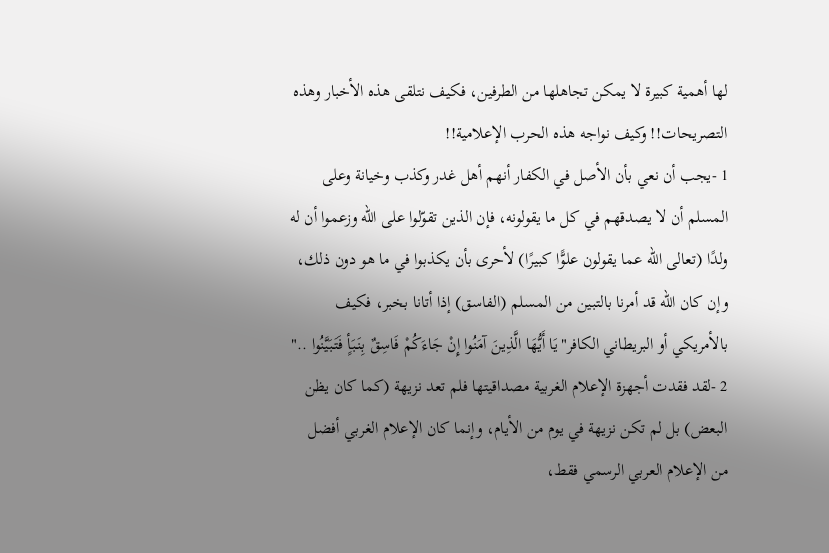لها أهمية كبيرة لا يمكن تجاهلها من الطرفين، فكيف نتلقى هذه الأخبار وهذه التصريحات!! وكيف نواجه هذه الحرب الإعلامية!!
1 -يجب أن نعي بأن الأصل في الكفار أنهم أهل غدر وكذب وخيانة وعلى المسلم أن لا يصدقهم في كل ما يقولونه، فإن الذين تقوّلوا على الله وزعموا أن له ولدًا (تعالى الله عما يقولون علوًّا كبيرًا) لأحرى بأن يكذبوا في ما هو دون ذلك، وإن كان الله قد أمرنا بالتبين من المسلم (الفاسق) إذا أتانا بخبر، فكيف بالأمريكي أو البريطاني الكافر"يَا أَيُّهَا الَّذِينَ آمَنُوا إِنْ جَاءَكُمْ فَاسِقٌ بِنَبَأٍ فَتَبَيَّنُوا .."
2 -لقد فقدت أجهزة الإعلام الغربية مصداقيتها فلم تعد نزيهة (كما كان يظن البعض) بل لم تكن نزيهة في يوم من الأيام، وإنما كان الإعلام الغربي أفضل من الإعلام العربي الرسمي فقط،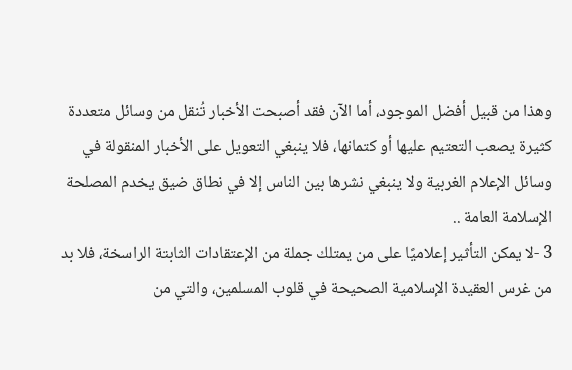وهذا من قبيل أفضل الموجود، أما الآن فقد أصبحت الأخبار تُنقل من وسائل متعددة كثيرة يصعب التعتيم عليها أو كتمانها، فلا ينبغي التعويل على الأخبار المنقولة في وسائل الإعلام الغربية ولا ينبغي نشرها بين الناس إلا في نطاق ضيق يخدم المصلحة الإسلامة العامة ..
3 -لا يمكن التأثير إعلاميًا على من يمتلك جملة من الإعتقادات الثابتة الراسخة، فلا بد من غرس العقيدة الإسلامية الصحيحة في قلوب المسلمين، والتي من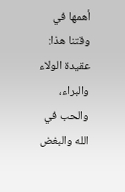أهمها في وقتنا هذا: عقيدة الولاء والبراء، والحب في الله والبغض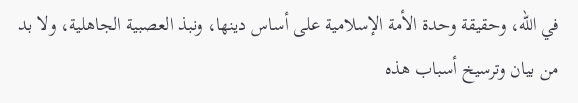في الله، وحقيقة وحدة الأمة الإسلامية على أساس دينها، ونبذ العصبية الجاهلية، ولا بد من بيان وترسيخ أسباب هذه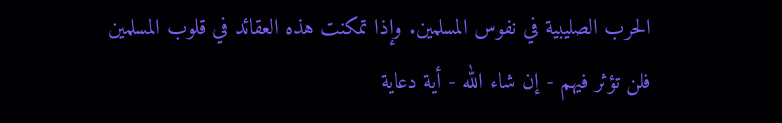الحرب الصليبية في نفوس المسلمين. وإذا تمكنت هذه العقائد في قلوب المسلمين فلن تؤثر فيهم - إن شاء الله - أية دعاية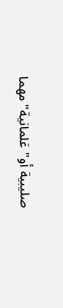صليبية أو"عَلمانية"مهما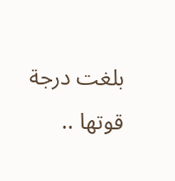بلغت درجة قوتها ..